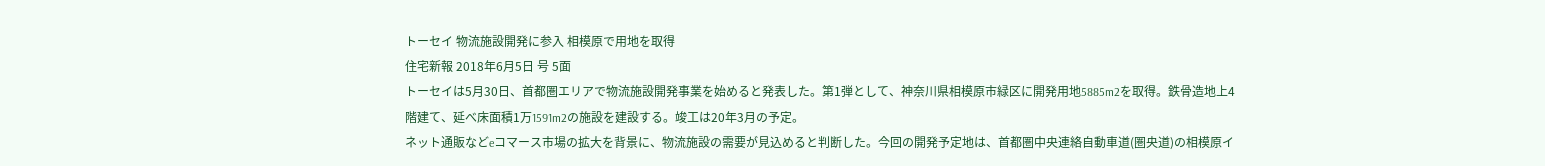トーセイ 物流施設開発に参入 相模原で用地を取得
住宅新報 2018年6月5日 号 5面
トーセイは5月30日、首都圏エリアで物流施設開発事業を始めると発表した。第1弾として、神奈川県相模原市緑区に開発用地5885m2を取得。鉄骨造地上4階建て、延べ床面積1万1591m2の施設を建設する。竣工は20年3月の予定。
ネット通販などeコマース市場の拡大を背景に、物流施設の需要が見込めると判断した。今回の開発予定地は、首都圏中央連絡自動車道(圏央道)の相模原イ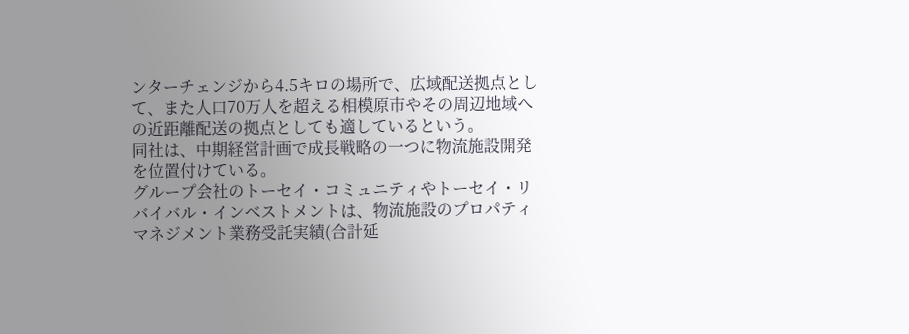ンターチェンジから4.5キロの場所で、広域配送拠点として、また人口70万人を超える相模原市やその周辺地域への近距離配送の拠点としても適しているという。
同社は、中期経営計画で成長戦略の一つに物流施設開発を位置付けている。
グループ会社のトーセイ・コミュニティやトーセイ・リバイバル・インベストメントは、物流施設のプロパティマネジメント業務受託実績(合計延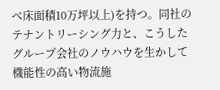べ床面積10万坪以上)を持つ。同社のテナントリーシング力と、こうしたグループ会社のノウハウを生かして機能性の高い物流施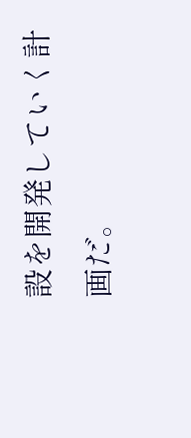設を開発していく計画だ。